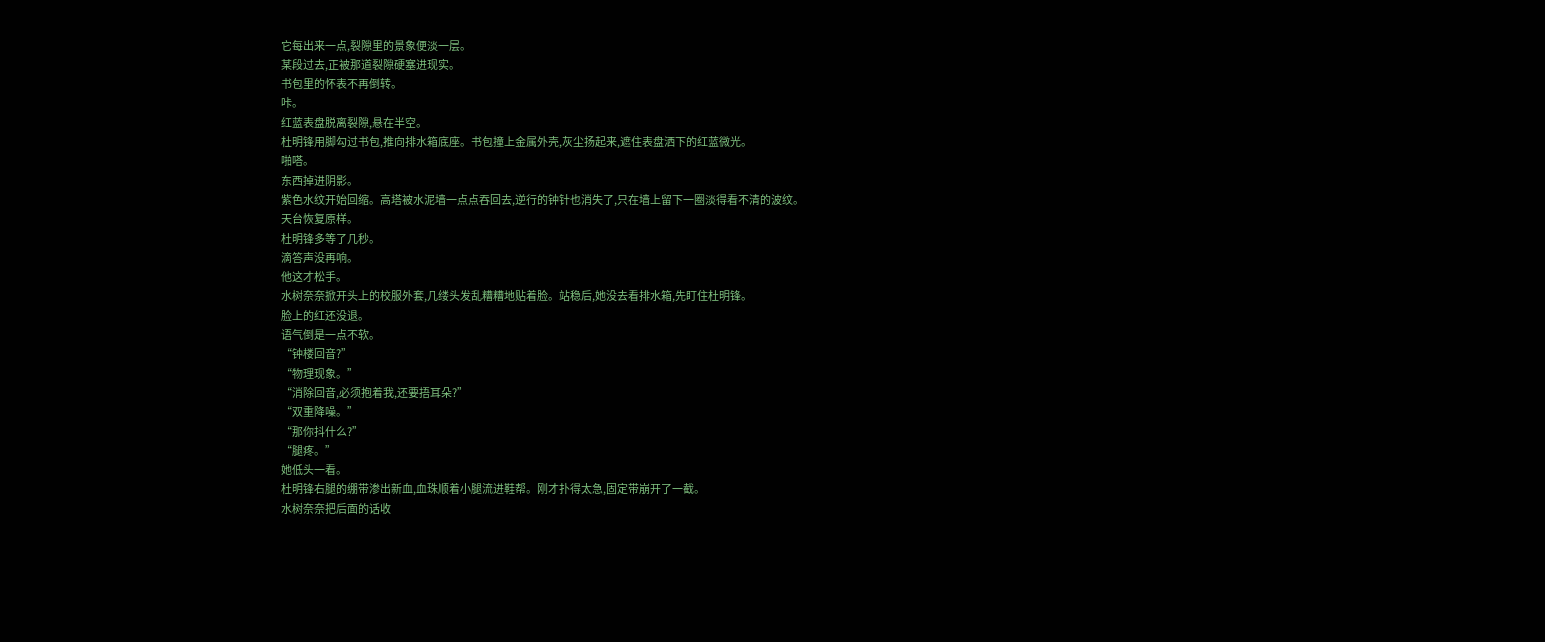它每出来一点,裂隙里的景象便淡一层。
某段过去,正被那道裂隙硬塞进现实。
书包里的怀表不再倒转。
咔。
红蓝表盘脱离裂隙,悬在半空。
杜明锋用脚勾过书包,推向排水箱底座。书包撞上金属外壳,灰尘扬起来,遮住表盘洒下的红蓝微光。
啪嗒。
东西掉进阴影。
紫色水纹开始回缩。高塔被水泥墙一点点吞回去,逆行的钟针也消失了,只在墙上留下一圈淡得看不清的波纹。
天台恢复原样。
杜明锋多等了几秒。
滴答声没再响。
他这才松手。
水树奈奈掀开头上的校服外套,几缕头发乱糟糟地贴着脸。站稳后,她没去看排水箱,先盯住杜明锋。
脸上的红还没退。
语气倒是一点不软。
“钟楼回音?”
“物理现象。”
“消除回音,必须抱着我,还要捂耳朵?”
“双重降噪。”
“那你抖什么?”
“腿疼。”
她低头一看。
杜明锋右腿的绷带渗出新血,血珠顺着小腿流进鞋帮。刚才扑得太急,固定带崩开了一截。
水树奈奈把后面的话收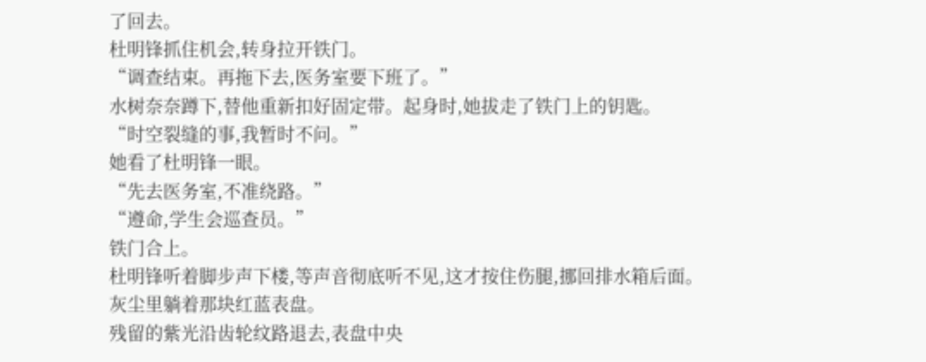了回去。
杜明锋抓住机会,转身拉开铁门。
“调查结束。再拖下去,医务室要下班了。”
水树奈奈蹲下,替他重新扣好固定带。起身时,她拔走了铁门上的钥匙。
“时空裂缝的事,我暂时不问。”
她看了杜明锋一眼。
“先去医务室,不准绕路。”
“遵命,学生会巡查员。”
铁门合上。
杜明锋听着脚步声下楼,等声音彻底听不见,这才按住伤腿,挪回排水箱后面。
灰尘里躺着那块红蓝表盘。
残留的紫光沿齿轮纹路退去,表盘中央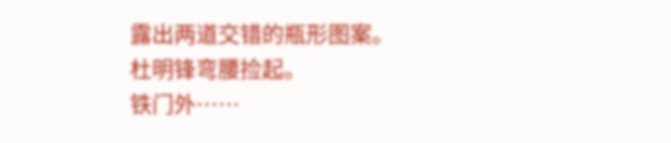露出两道交错的瓶形图案。
杜明锋弯腰捡起。
铁门外……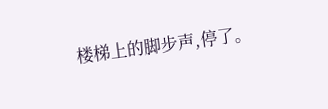楼梯上的脚步声,停了。